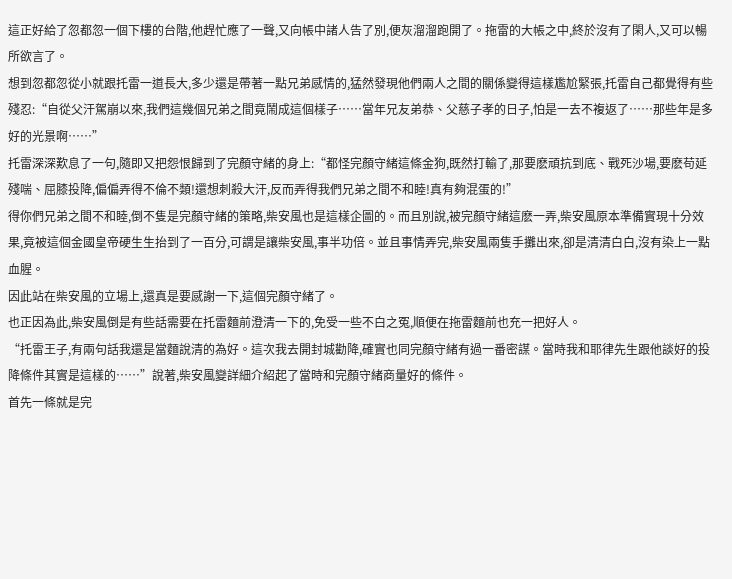這正好給了忽都忽一個下樓的台階,他趕忙應了一聲,又向帳中諸人告了別,便灰溜溜跑開了。拖雷的大帳之中,終於沒有了閑人,又可以暢所欲言了。
想到忽都忽從小就跟托雷一道長大,多少還是帶著一點兄弟感情的,猛然發現他們兩人之間的關係變得這樣尷尬緊張,托雷自己都覺得有些殘忍:“自從父汗駕崩以來,我們這幾個兄弟之間竟鬧成這個樣子……當年兄友弟恭、父慈子孝的日子,怕是一去不複返了……那些年是多好的光景啊……”
托雷深深歎息了一句,隨即又把怨恨歸到了完顏守緒的身上:“都怪完顏守緒這條金狗,既然打輸了,那要麽頑抗到底、戰死沙場,要麽苟延殘喘、屈膝投降,偏偏弄得不倫不類!還想刺殺大汗,反而弄得我們兄弟之間不和睦!真有夠混蛋的!”
得你們兄弟之間不和睦,倒不隻是完顏守緒的策略,柴安風也是這樣企圖的。而且別說,被完顏守緒這麽一弄,柴安風原本準備實現十分效果,竟被這個金國皇帝硬生生抬到了一百分,可謂是讓柴安風,事半功倍。並且事情弄完,柴安風兩隻手攤出來,卻是清清白白,沒有染上一點血腥。
因此站在柴安風的立場上,還真是要感謝一下,這個完顏守緒了。
也正因為此,柴安風倒是有些話需要在托雷麵前澄清一下的,免受一些不白之冤,順便在拖雷麵前也充一把好人。
“托雷王子,有兩句話我還是當麵說清的為好。這次我去開封城勸降,確實也同完顏守緒有過一番密謀。當時我和耶律先生跟他談好的投降條件其實是這樣的……”說著,柴安風變詳細介紹起了當時和完顏守緒商量好的條件。
首先一條就是完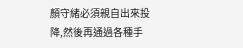顏守緒必須親自出來投降,然後再通過各種手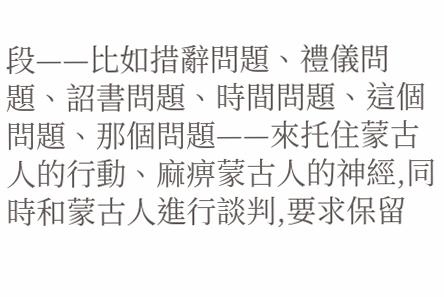段——比如措辭問題、禮儀問題、詔書問題、時間問題、這個問題、那個問題——來托住蒙古人的行動、麻痹蒙古人的神經,同時和蒙古人進行談判,要求保留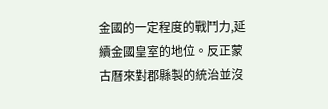金國的一定程度的戰鬥力,延續金國皇室的地位。反正蒙古曆來對郡縣製的統治並沒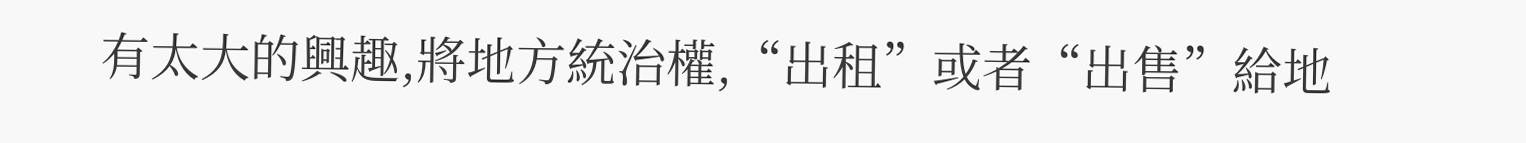有太大的興趣,將地方統治權,“出租”或者“出售”給地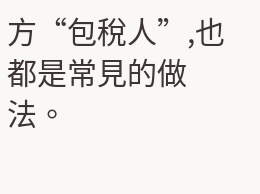方“包稅人”,也都是常見的做法。